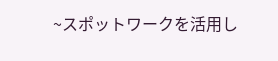~スポットワークを活用し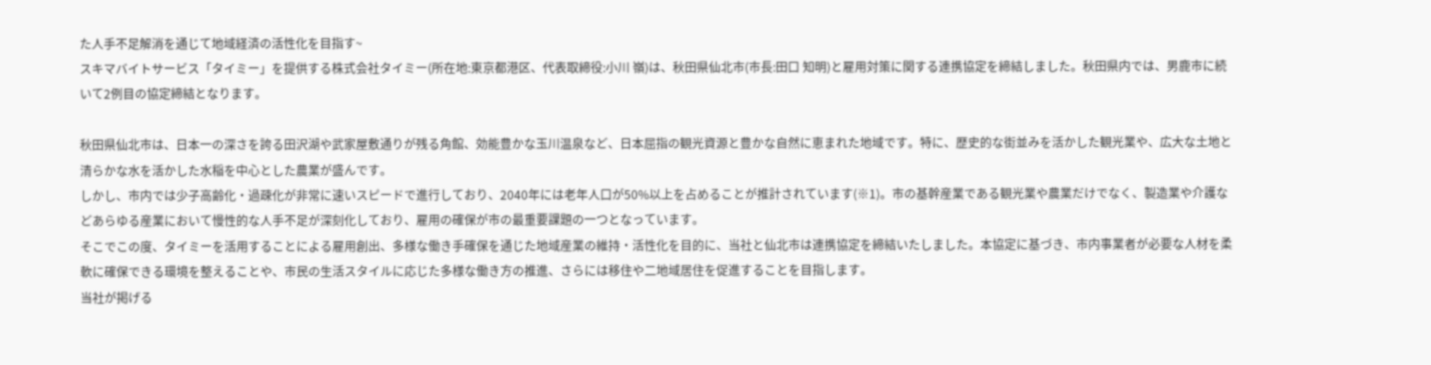た人手不足解消を通じて地域経済の活性化を目指す~
スキマバイトサービス「タイミー」を提供する株式会社タイミー(所在地:東京都港区、代表取締役:小川 嶺)は、秋田県仙北市(市長:田口 知明)と雇用対策に関する連携協定を締結しました。秋田県内では、男鹿市に続いて2例目の協定締結となります。

秋田県仙北市は、日本一の深さを誇る田沢湖や武家屋敷通りが残る角館、効能豊かな玉川温泉など、日本屈指の観光資源と豊かな自然に恵まれた地域です。特に、歴史的な街並みを活かした観光業や、広大な土地と清らかな水を活かした水稲を中心とした農業が盛んです。
しかし、市内では少子高齢化・過疎化が非常に速いスピードで進行しており、2040年には老年人口が50%以上を占めることが推計されています(※1)。市の基幹産業である観光業や農業だけでなく、製造業や介護などあらゆる産業において慢性的な人手不足が深刻化しており、雇用の確保が市の最重要課題の一つとなっています。
そこでこの度、タイミーを活用することによる雇用創出、多様な働き手確保を通じた地域産業の維持・活性化を目的に、当社と仙北市は連携協定を締結いたしました。本協定に基づき、市内事業者が必要な人材を柔軟に確保できる環境を整えることや、市民の生活スタイルに応じた多様な働き方の推進、さらには移住や二地域居住を促進することを目指します。
当社が掲げる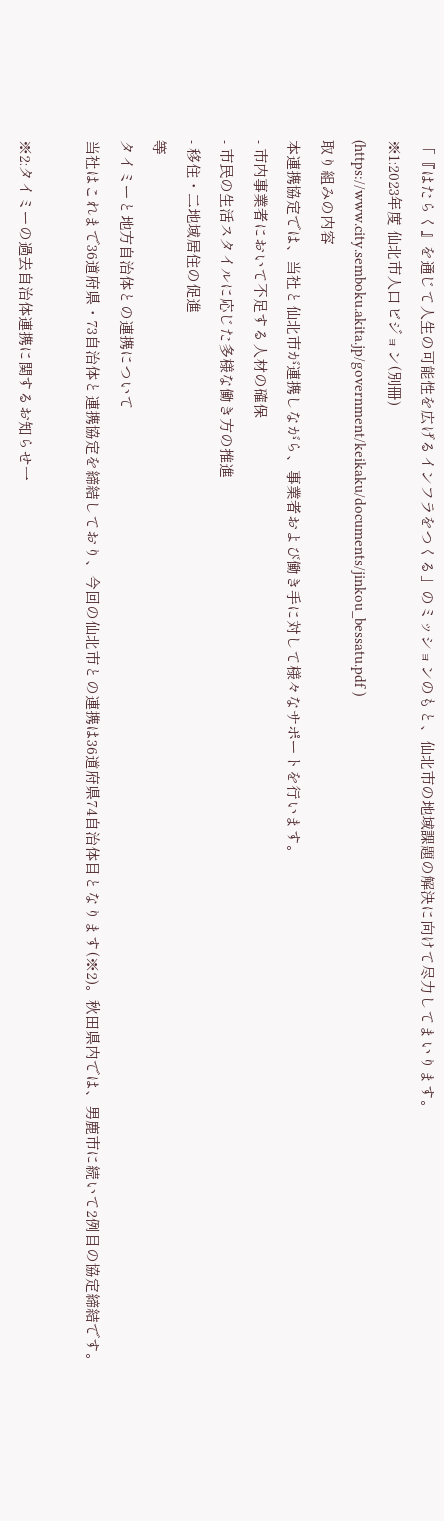「『はたらく』を通じて人生の可能性を広げるインフラをつくる」のミッションのもと、仙北市の地域課題の解決に向けて尽力してまいります。
※1:2023年度 仙北市人口ビジョン(別冊)
(https://www.city.semboku.akita.jp/government/keikaku/documents/jinkou_bessatu.pdf )
取り組みの内容
本連携協定では、当社と仙北市が連携しながら、事業者および働き手に対して様々なサポートを行います。
- 市内事業者において不足する人材の確保
- 市民の生活スタイルに応じた多様な働き方の推進
- 移住・二地域居住の促進
等
タイミーと地方自治体との連携について
当社はこれまで36道府県・73自治体と連携協定を締結しており、今回の仙北市との連携は36道府県74自治体目となります(※2)。秋田県内では、男鹿市に続いて2例目の協定締結です。

※2:タイミーの過去自治体連携に関するお知らせ一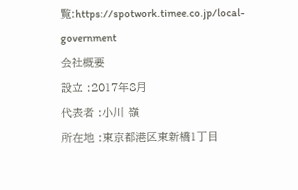覧:https://spotwork.timee.co.jp/local-government
会社概要
設立 :2017年8月
代表者 :小川 嶺
所在地 :東京都港区東新橋1丁目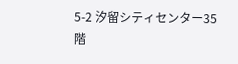5-2 汐留シティセンター35階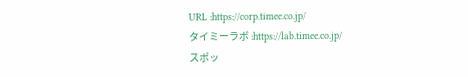URL :https://corp.timee.co.jp/
タイミーラボ :https://lab.timee.co.jp/
スポッ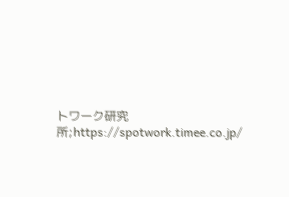トワーク研究所;https://spotwork.timee.co.jp/